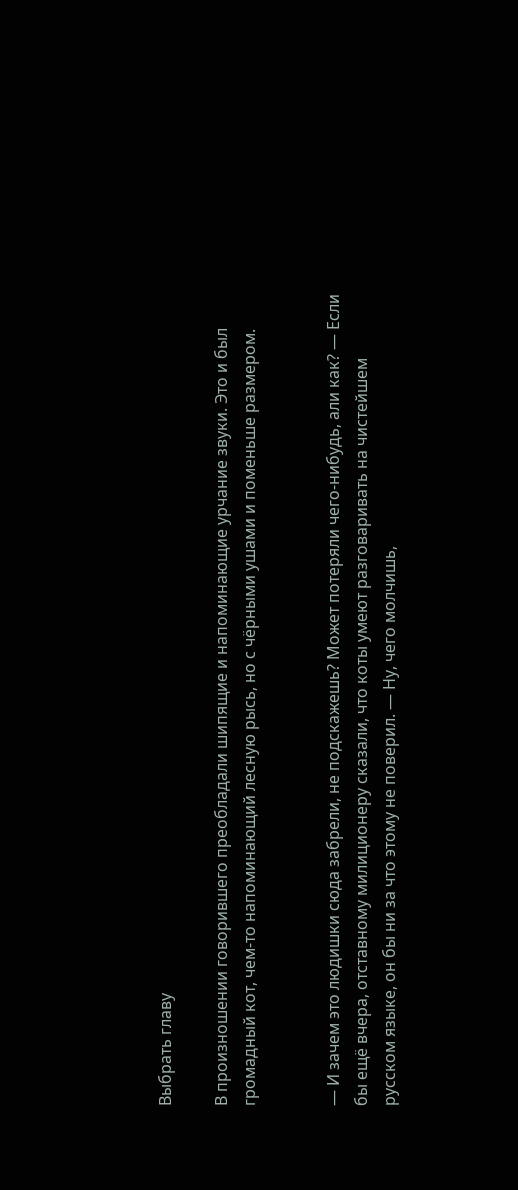Выбрать главу

В произношении говорившего преобладали шипящие и напоминающие урчание звуки. Это и был громадный кот, чем-то напоминающий лесную рысь, но с чёрными ушами и поменьше размером.


— И зачем это людишки сюда забрели, не подскажешь? Может потеряли чего-нибудь, али как? — Если бы ещё вчера, отставному милиционеру сказали, что коты умеют разговаривать на чистейшем русском языке, он бы ни за что этому не поверил. — Ну, чего молчишь,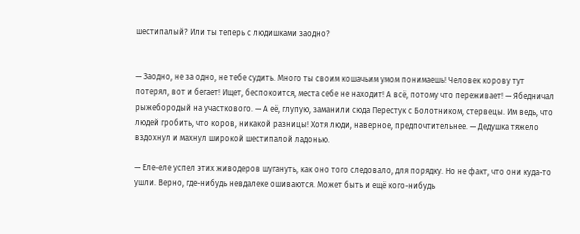шестипалый? Или ты теперь с людишками заодно?


— Заодно, не за одно, не тебе судить. Много ты своим кошачьим умом понимаешь! Человек корову тут потерял, вот и бегает! Ищет, беспокоится, места себе не находит! А всё, потому что переживает! — Ябедничал рыжебородый на участкового. — А её, глупую, заманили сюда Перестук с Болотником, стервецы. Им ведь, что людей гробить, что коров, никакой разницы! Хотя люди, наверное, предпочтительнее. — Дедушка тяжело вздохнул и махнул широкой шестипалой ладонью.

— Еле-еле успел этих живодеров шугануть, как оно того следовало, для порядку. Но не факт, что они куда-то ушли. Верно, где-нибудь невдалеке ошиваются. Может быть и ещё кого-нибудь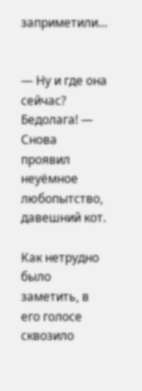заприметили…


— Ну и где она сейчас? Бедолага! — Снова проявил неуёмное любопытство, давешний кот.

Как нетрудно было заметить, в его голосе сквозило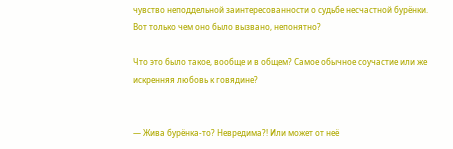чувство неподдельной заинтересованности о судьбе несчастной бурёнки. Вот только чем оно было вызвано, непонятно?

Что это было такое, вообще и в общем? Самое обычное соучастие или же искренняя любовь к говядине?


— Жива бурёнка-то? Невредима?! Или может от неё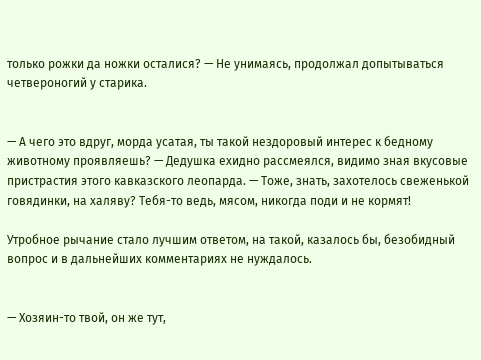только рожки да ножки осталися? — Не унимаясь, продолжал допытываться четвероногий у старика.


— А чего это вдруг, морда усатая, ты такой нездоровый интерес к бедному животному проявляешь? — Дедушка ехидно рассмеялся, видимо зная вкусовые пристрастия этого кавказского леопарда. — Тоже, знать, захотелось свеженькой говядинки, на халяву? Тебя-то ведь, мясом, никогда поди и не кормят!

Утробное рычание стало лучшим ответом, на такой, казалось бы, безобидный вопрос и в дальнейших комментариях не нуждалось.


— Хозяин-то твой, он же тут,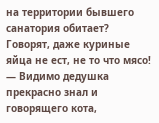на территории бывшего санатория обитает? Говорят, даже куриные яйца не ест, не то что мясо! — Видимо дедушка прекрасно знал и говорящего кота,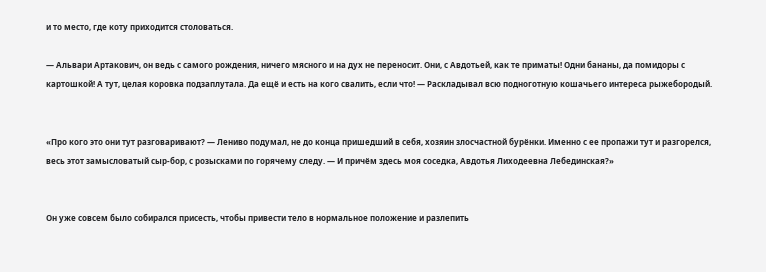и то место, где коту приходится столоваться.

— Альвари Артакович, он ведь с самого рождения, ничего мясного и на дух не переносит. Они, с Авдотьей, как те приматы! Одни бананы, да помидоры с картошкой! А тут, целая коровка подзаплутала. Да ещё и есть на кого свалить, если что! — Раскладывал всю подноготную кошачьего интереса рыжебородый.


«Про кого это они тут разговаривают? — Лениво подумал, не до конца пришедший в себя, хозяин злосчастной бурёнки. Именно с ее пропажи тут и разгорелся, весь этот замысловатый сыр-бор, с розысками по горячему следу. — И причём здесь моя соседка, Авдотья Лиходеевна Лебединская?»


Он уже совсем было собирался присесть, чтобы привести тело в нормальное положение и разлепить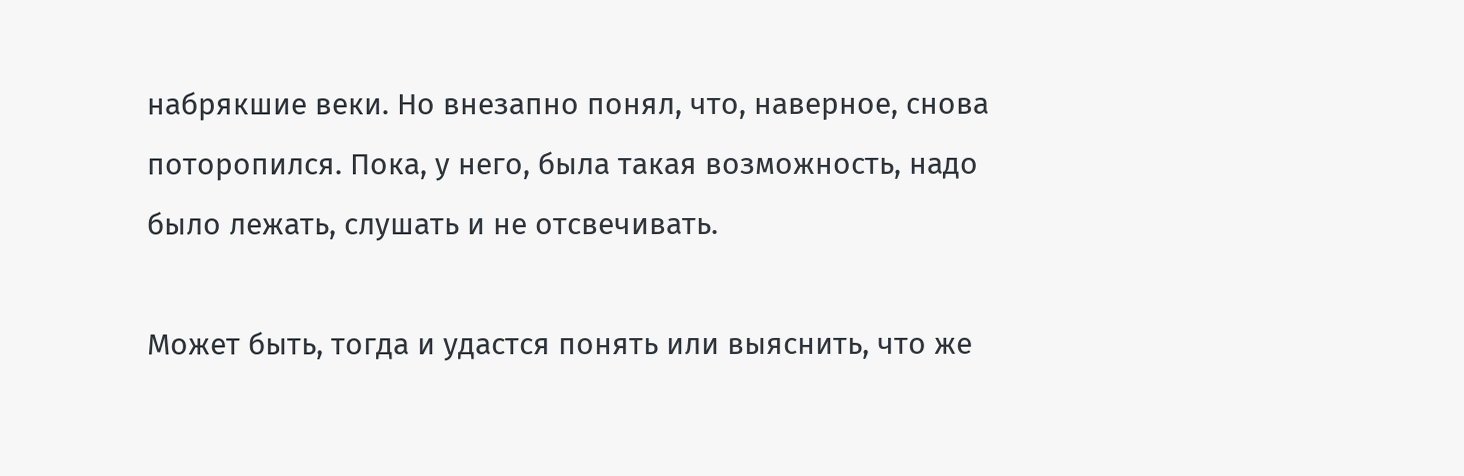набрякшие веки. Но внезапно понял, что, наверное, снова поторопился. Пока, у него, была такая возможность, надо было лежать, слушать и не отсвечивать.

Может быть, тогда и удастся понять или выяснить, что же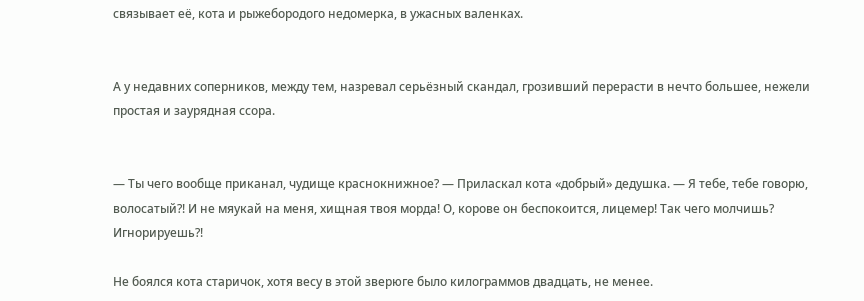связывает её, кота и рыжебородого недомерка, в ужасных валенках.


А у недавних соперников, между тем, назревал серьёзный скандал, грозивший перерасти в нечто большее, нежели простая и заурядная ссора.


— Ты чего вообще приканал, чудище краснокнижное? — Приласкал кота «добрый» дедушка. — Я тебе, тебе говорю, волосатый?! И не мяукай на меня, хищная твоя морда! О, корове он беспокоится, лицемер! Так чего молчишь? Игнорируешь?!

Не боялся кота старичок, хотя весу в этой зверюге было килограммов двадцать, не менее.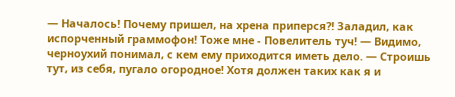— Началось! Почему пришел, на хрена приперся?! Заладил, как испорченный граммофон! Тоже мне - Повелитель туч! — Видимо, черноухий понимал, с кем ему приходится иметь дело. — Строишь тут, из себя, пугало огородное! Хотя должен таких как я и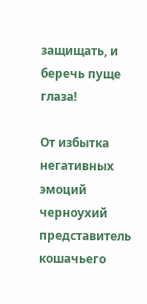защищать, и беречь пуще глаза!

От избытка негативных эмоций черноухий представитель кошачьего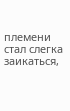племени стал слегка заикаться,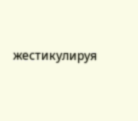жестикулируя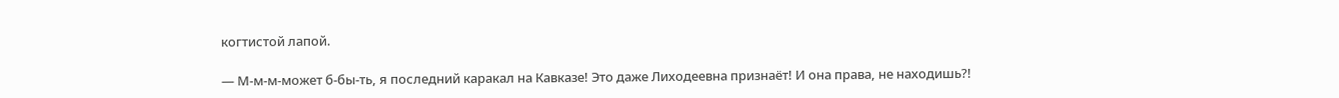когтистой лапой.

— М-м-м-может б-бы-ть, я последний каракал на Кавказе! Это даже Лиходеевна признаёт! И она права, не находишь?!